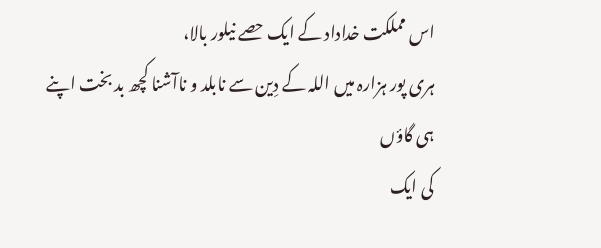اس مملکت خداداد کے ایک حصے نیلور بالا،
ہری پور ہزارہ میں اللہ کے دِین سے نابلد و ناآشنا کچھ بد بخت اپنے ہی گاؤں
کی ایک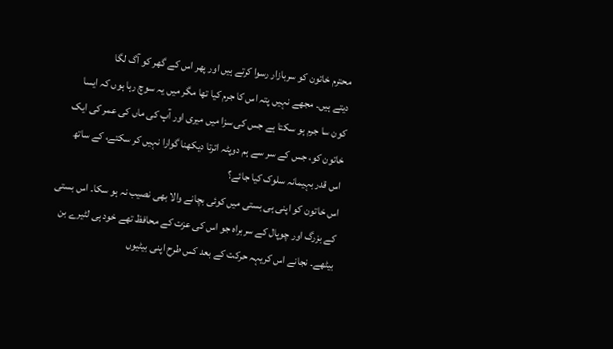محترم خاتون کو سربازار رسوا کرتے ہیں اور پھر اس کے گھر کو آگ لگا
دیتے ہیں۔ مجھے نہیں پتہ اس کا جرم کیا تھا مگر میں یہ سوچ رہا ہوں کہ ایسا
کون سا جرم ہو سکتا ہے جس کی سزا میں میری اور آپ کی ماں کی عمر کی ایک
خاتون کو، جس کے سر سے ہم دوپٹہ اترتا دیکھنا گوارا نہیں کر سکتے، کے ساتھ
اس قدر بہیمانہ سلوک کیا جائے؟
اس خاتون کو اپنی ہی بستی میں کوئی بچانے والا بھی نصیب نہ ہو سکا۔ اس بستی
کے بزرگ اور چوپال کے سربراہ جو اس کی عزت کے محافظ تھے خود ہی لٹیرے بن
بیٹھے۔ نجانے اس کریہہ حرکت کے بعد کس طرح اپنی بیٹیوں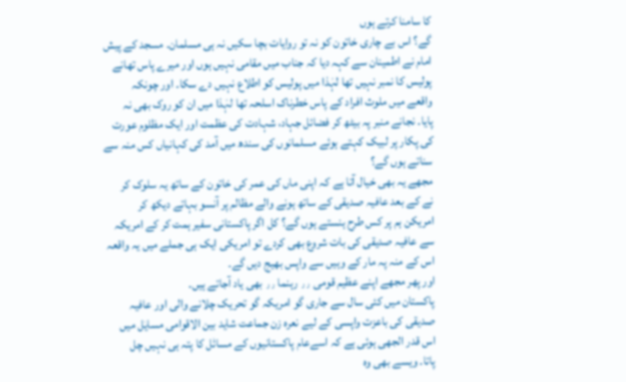کا سامنا کرتے ہوں
گے؟ اس بے چاری خاتون کو نہ تو روایات بچا سکیں نہ ہی مسلمان۔ مسجد کے پیش
امام نے اطمینان سے کہہ دیا کہ جناب میں مقامی نہیں ہوں اور میرے پاس تھانے
پولیس کا نمبر نہیں تھا لہٰذا میں پولیس کو اطلاع نہیں دے سکا۔ اور چونکہ
واقعے میں ملوث افراد کے پاس خطرناک اسلحہ تھا لہٰذا میں ان کو روک بھی نہ
پایا۔ نجانے منبر پہ بیٹھ کر فضائل جہاد، شہادت کی عظمت اور ایک مظلوم عورت
کی پکار پر لبیک کہتے ہوئے مسلمانوں کی سندھ میں آمد کی کہانیاں کس منہ سے
سناتے ہوں گے؟
مجھے یہ بھی خیال آتا ہے کہ اپنی ماں کی عمر کی خاتون کے ساتھ یہ سلوک کر
نے کے بعد عافیہ صدیقی کے ساتھ ہونے والے مظالم پر آنسو بہاتے دیکھ کر
امریکن ہم پر کس طرح ہنستے ہوں گے؟ کل اگر پاکستانی سفیر ہمت کر کے امریکہ
سے عافیہ صدیقی کی بات شروع بھی کردے تو امریکی ایک ہی جملے میں یہ واقعہ
اس کے منہ پہ مار کے وہیں سے واپس بھیج دیں گے۔
اور پھر مجھے اپنے عظیم قومی ٫٫ رہنما ٫٫ بھی یاد آجاتے ہیں۔
پاکستان میں کئی سال سے جاری گو امریکہ گو تحریک چلانے والی اور عافیہ
صدیقی کی باعزت واپسی کے لیے نعرہ زن جماعت شاید بین الاقوامی مسایۛل میں
اس قدر الجھی ہوئی ہے کہ اسےعام پاکستانیوں کے مسائۛل کا پتہ ہی نہیں چل
پاتا۔ ویسے بھی وہ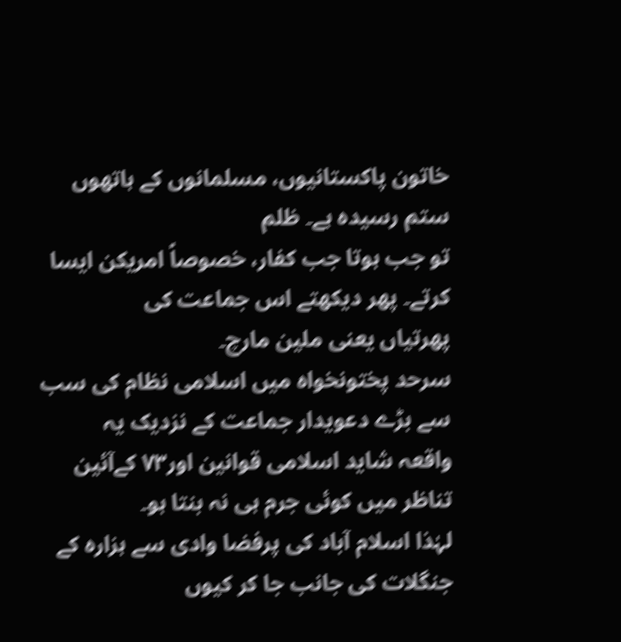خاتون پاکستانیوں، مسلمانوں کے ہاتھوں ستم رسیدہ ہے۔ ظلم
تو جب ہوتا جب کفار، خصوصاً امریکن ایسا کرتے۔ پھر دیکھتے اس جماعت کی
پھرتیاں یعنی ملین مارچ۔
سرحد پختونخواہ میں اسلامی نظام کی سب سے بڑے دعویدار جماعت کے نزدیک یہ
واقعہ شاید اسلامی قوانین اور۷۳ کےآئین تناظر میں کوئی جرم ہی نہ بنتا ہو۔
لہٰذا اسلام آباد کی پرفضا وادی سے ہزارہ کے جنگلات کی جانب جا کر کیوں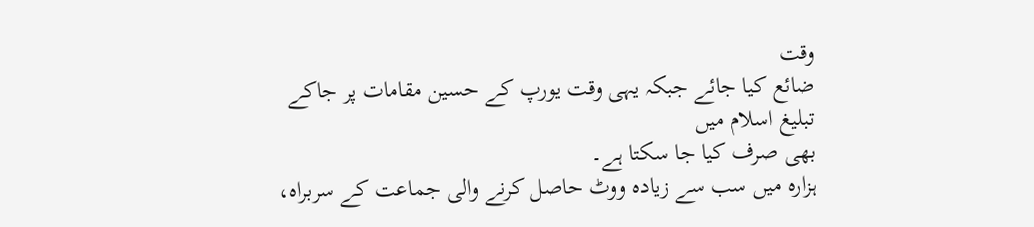وقت
ضائع کیا جائے جبکہ یہی وقت یورپ کے حسین مقامات پر جاکے تبلیغ اسلام میں
بھی صرف کیا جا سکتا ہے۔
ہزارہ میں سب سے زیادہ ووٹ حاصل کرنے والی جماعت کے سربراہ،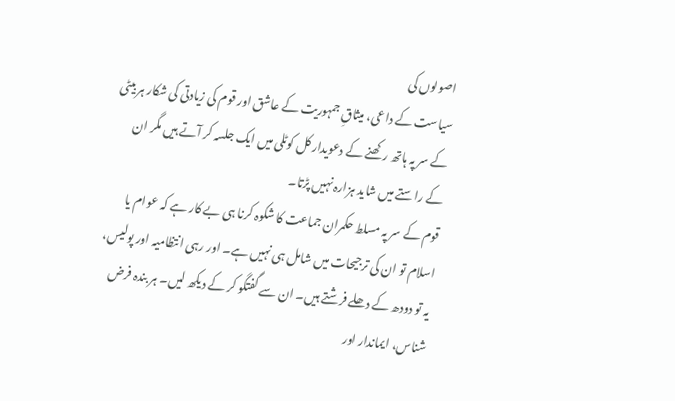اصولوں کی
سیاست کے داعی، میثاقِ جمہوریت کے عاشق اور قوم کی زیادتی کی شکار ہر بیٹی
کے سر پہ ہاتھ رکھنے کے دعویدار کل کوٹلی میں ایک جلسہ کر آتے ہیں مگر ان
کے راستے میں شاید ہزارہ نہیں پڑتا۔
قوم کے سر پہ مسلط حکمران جماعت کا شکوہ کرنا ہی بے کار ہے کہ عوام یا
اسلام تو ان کی ترجیحات میں شامل ہی نہیں ہے۔ اور رہی انتظامیہ اور پولیس،
یہ تو دودھ کے دھلے فرشتے ہیں۔ ان سے گفتگو کر کے دیکھ لیں۔ ہر بندہ فرض
شناس، ایماندار اور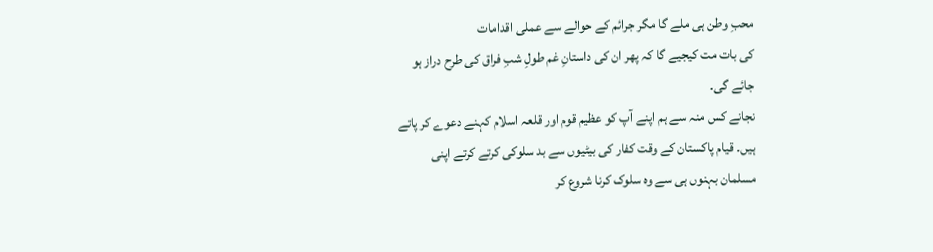محبِ وطن ہی ملے گا مگر جرائم کے حوالے سے عملی اقدامات
کی بات مت کیجیے گا کہ پھر ان کی داستانِ غم طولِ شبِ فراق کی طرح دراز ہو
جائے گی۔
نجانے کس منہ سے ہم اپنے آپ کو عظیم قوم اور قلعہ اسلام کہنے دعوے کر پاتے
ہیں۔ قیام پاکستان کے وقت کفار کی بیٹیوں سے بد سلوکی کرتے کرتے اپنی
مسلمان بہنوں ہی سے وہ سلوک کرنا شروع کر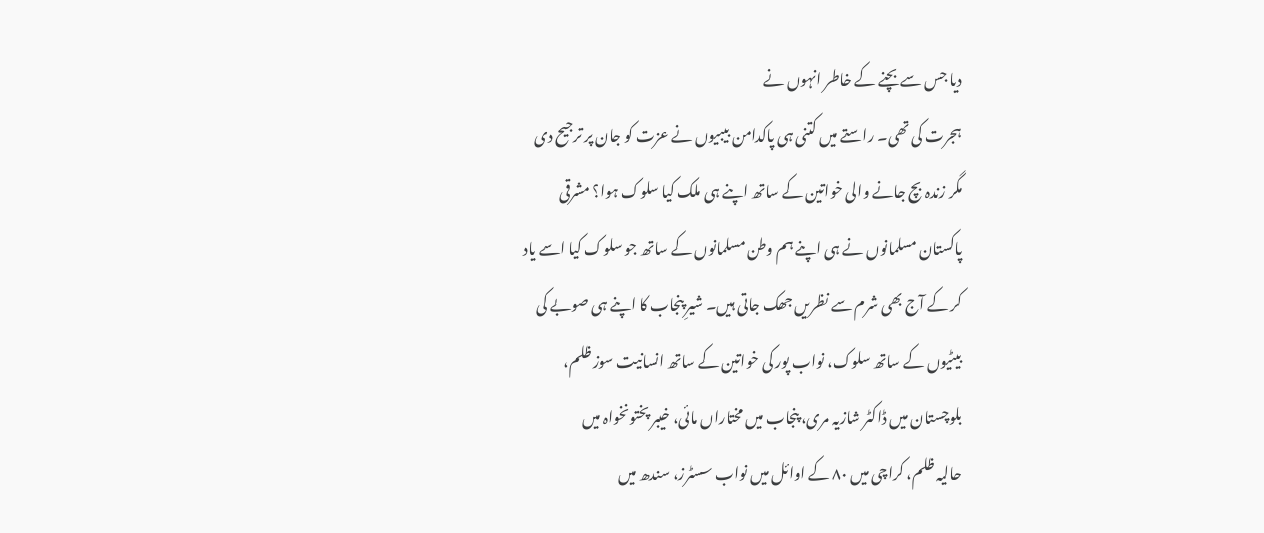دیا جس سے بچنے کے خاطر انہوں نے
ہجرت کی تھی۔ راستے میں کتنی ہی پاکدامن بیبیوں نے عزت کو جان پر ترجیح دی
مگر زندہ بچ جانے والی خواتین کے ساتھ اپنے ہی ملک کیا سلوک ہوا؟ مشرقی
پاکستان مسلمانوں نے ہی اپنے ہم وطن مسلمانوں کے ساتھ جو سلوک کیا اسے یاد
کر کے آج بھی شرم سے نظریں جھک جاتی ہیں۔ شیرِ پنجاب کا اپنے ہی صوبے کی
بیٹیوں کے ساتھ سلوک، نواب پور کی خواتین کے ساتھ انسانیت سوز ظلم،
بلوچستان میں ڈاکٹر شازیہ مری، پنجاب میں مختاراں مائی، خیبر پختونخواہ میں
حالیہ ظلم، کراچی میں ۸۰ کے اوائل میں نواب سسٹرز، سندھ میں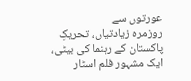عورتوں سے
روزمرہ زیادتیاں، تحریکِ پاکستان کے رہنما کی بیٹی، ایک مشہور فلم اسٹار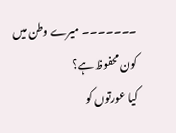۔۔۔۔۔۔۔ میرے وطن میں کون محفوظ ہے؟
کیا عورتوں کو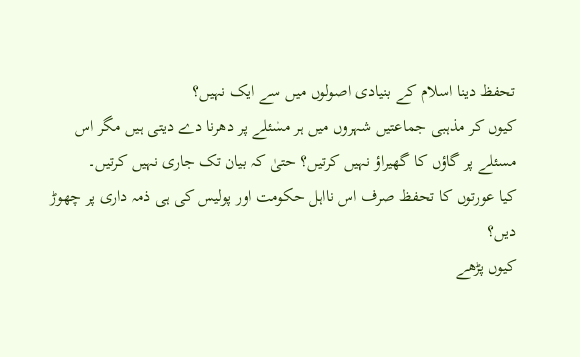تحفظ دینا اسلام کے بنیادی اصولوں میں سے ایک نہیں؟
کیوں کر مذہبی جماعتیں شہروں میں ہر مسۛئلے پر دھرنا دے دیتی ہیں مگر اس
مسئلے پر گاؤں کا گھیراؤ نہیں کرتیں؟ حتیٰ کہ بیان تک جاری نہیں کرتیں۔
کیا عورتوں کا تحفظ صرف اس نااہل حکومت اور پولیس کی ہی ذمہ داری پر چھوڑ
دیں؟
کیوں پڑھے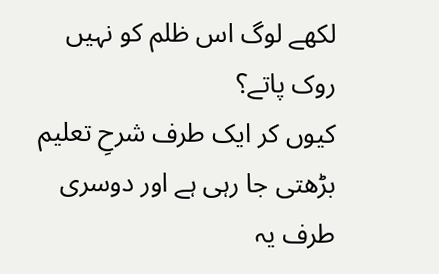لکھے لوگ اس ظلم کو نہیں روک پاتے؟
کیوں کر ایک طرف شرحِ تعلیم بڑھتی جا رہی ہے اور دوسری طرف یہ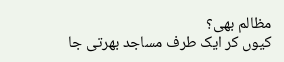مظالم بھی؟
کیوں کر ایک طرف مساجد بھرتی جا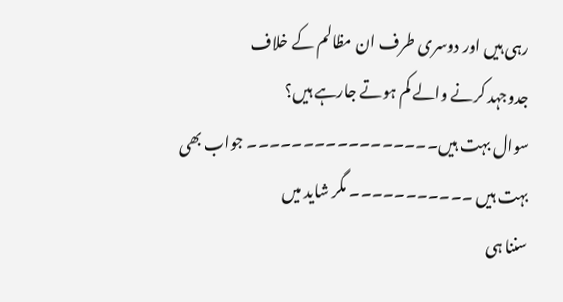رہی ہیں اور دوسری طرف ان مظالم کے خلاف
جدوجہد کرنے والے کم ہوتے جارہے ہیں؟
سوال بہت ہیں۔۔۔۔۔۔۔۔۔۔۔۔۔۔۔۔۔ جواب بھی بہت ہیں ۔۔۔۔۔۔۔۔۔۔۔ مگر شاید میں
سننا ہی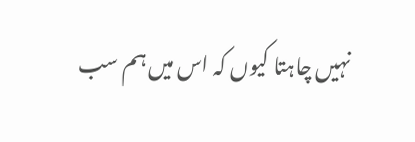نہیں چاہتا کیوں کہ اس میں ہم سب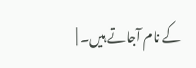کے نام آجاتے ہیں۔ |